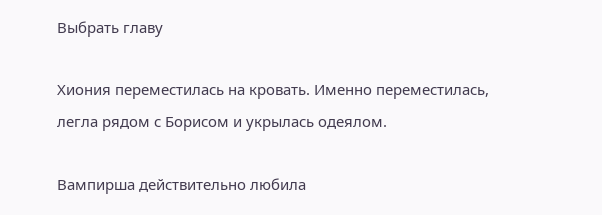Выбрать главу

Хиония переместилась на кровать. Именно переместилась, легла рядом с Борисом и укрылась одеялом.

Вампирша действительно любила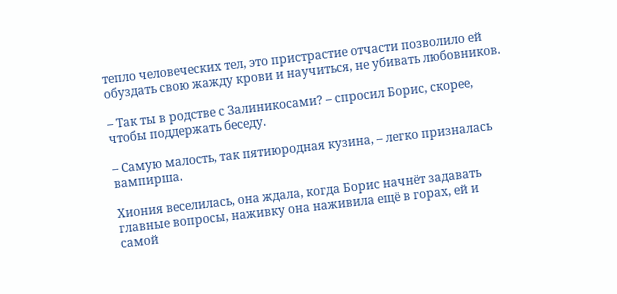тепло человеческих тел, это пристрастие отчасти позволило ей обуздать свою жажду крови и научиться, не убивать любовников.

– Так ты в родстве с Залиникосами? – спросил Борис, скорее, чтобы поддержать беседу.

– Самую малость, так пятиюродная кузина, – легко призналась вампирша.

Хиония веселилась, она ждала, когда Борис начнёт задавать главные вопросы, наживку она наживила ещё в горах, ей и самой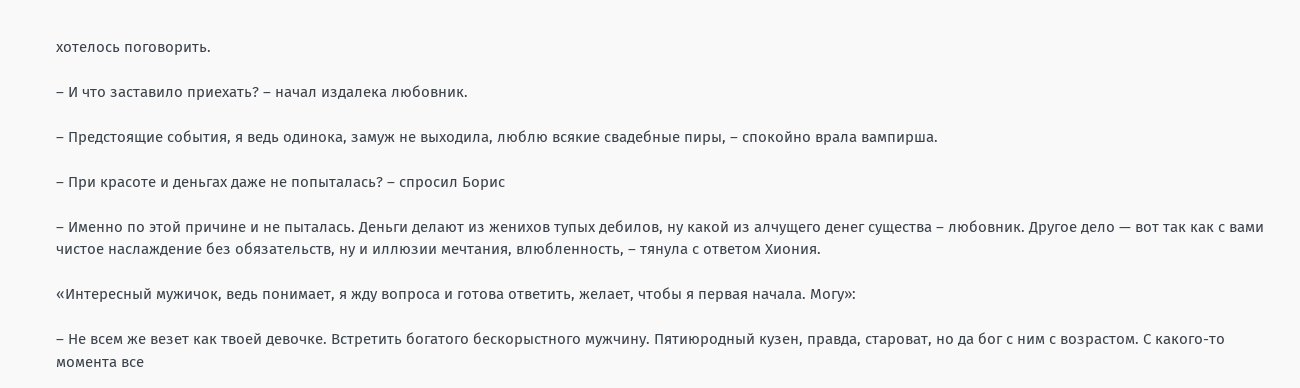хотелось поговорить.

– И что заставило приехать? – начал издалека любовник.

– Предстоящие события, я ведь одинока, замуж не выходила, люблю всякие свадебные пиры, – спокойно врала вампирша.

– При красоте и деньгах даже не попыталась? – спросил Борис

– Именно по этой причине и не пыталась. Деньги делают из женихов тупых дебилов, ну какой из алчущего денег существа – любовник. Другое дело — вот так как с вами чистое наслаждение без обязательств, ну и иллюзии мечтания, влюбленность, – тянула с ответом Хиония.

«Интересный мужичок, ведь понимает, я жду вопроса и готова ответить, желает, чтобы я первая начала. Могу»:

– Не всем же везет как твоей девочке. Встретить богатого бескорыстного мужчину. Пятиюродный кузен, правда, староват, но да бог с ним с возрастом. С какого-то момента все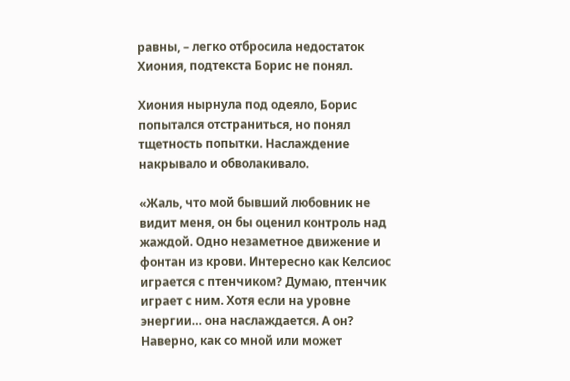равны, – легко отбросила недостаток Хиония, подтекста Борис не понял.

Хиония нырнула под одеяло, Борис попытался отстраниться, но понял тщетность попытки. Наслаждение накрывало и обволакивало.

«Жаль, что мой бывший любовник не видит меня, он бы оценил контроль над жаждой. Одно незаметное движение и фонтан из крови. Интересно как Келсиос играется с птенчиком? Думаю, птенчик играет с ним. Хотя если на уровне энергии… она наслаждается. А он? Наверно, как со мной или может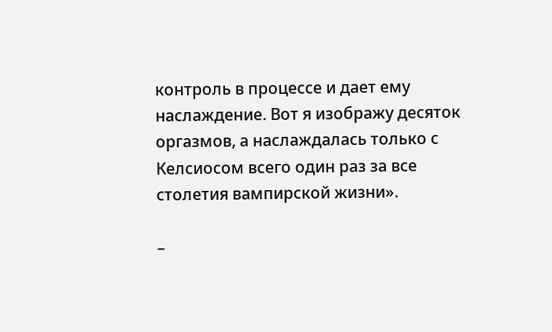контроль в процессе и дает ему наслаждение. Вот я изображу десяток оргазмов, а наслаждалась только с Келсиосом всего один раз за все столетия вампирской жизни».

–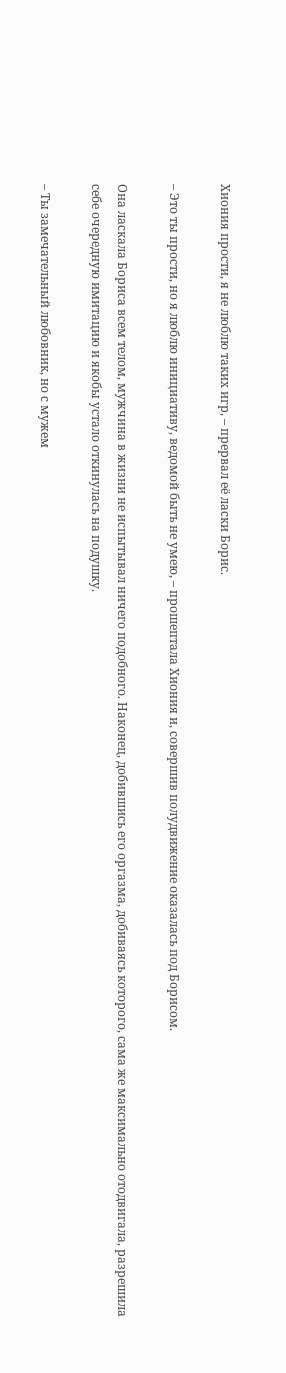Хиония прости, я не люблю таких игр, – прервал её ласки Борис.

– Это ты прости, но я люблю инициативу, ведомой быть не умею, – прошептала Хиония и, совершив полудвижение оказалась под Борисом.

Она ласкала Бориса всем телом, мужчина в жизни не испытывал ничего подобного. Наконец, добившись его оргазма, добиваясь которого, сама же максимально отодвигала, разрешила себе очередную имитацию и якобы устало откинулась на подушку.

– Ты замечательный любовник, но с мужем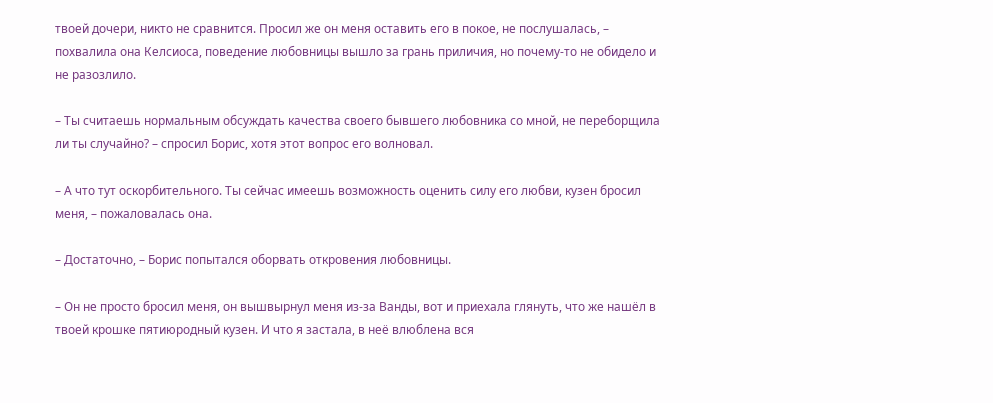твоей дочери, никто не сравнится. Просил же он меня оставить его в покое, не послушалась, – похвалила она Келсиоса, поведение любовницы вышло за грань приличия, но почему-то не обидело и не разозлило.

– Ты считаешь нормальным обсуждать качества своего бывшего любовника со мной, не переборщила ли ты случайно? – спросил Борис, хотя этот вопрос его волновал.

– А что тут оскорбительного. Ты сейчас имеешь возможность оценить силу его любви, кузен бросил меня, – пожаловалась она.

– Достаточно, – Борис попытался оборвать откровения любовницы.

– Он не просто бросил меня, он вышвырнул меня из-за Ванды, вот и приехала глянуть, что же нашёл в твоей крошке пятиюродный кузен. И что я застала, в неё влюблена вся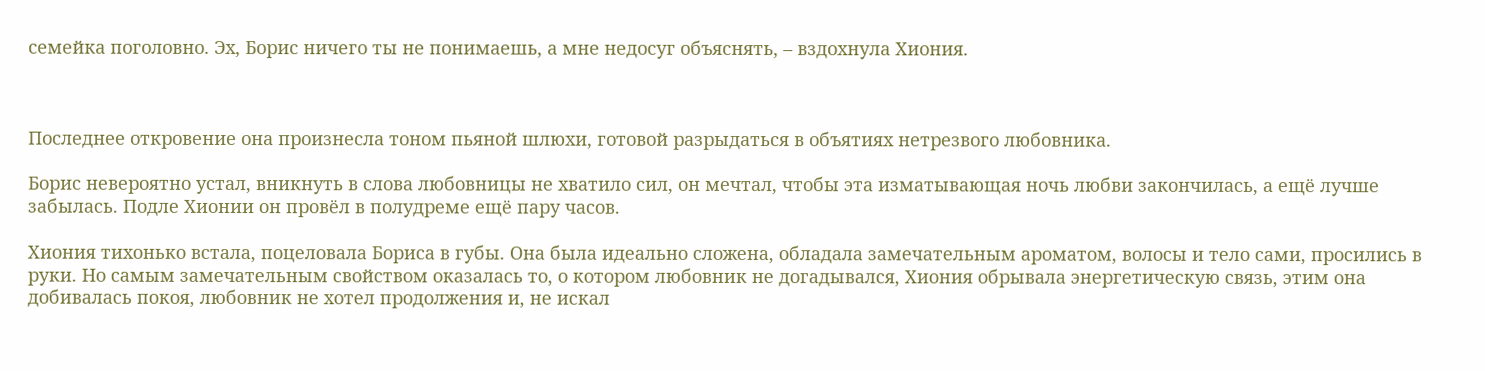семейка поголовно. Эх, Борис ничего ты не понимаешь, а мне недосуг объяснять, – вздохнула Хиония.



Последнее откровение она произнесла тоном пьяной шлюхи, готовой разрыдаться в объятиях нетрезвого любовника.

Борис невероятно устал, вникнуть в слова любовницы не хватило сил, он мечтал, чтобы эта изматывающая ночь любви закончилась, а ещё лучше забылась. Подле Хионии он провёл в полудреме ещё пару часов.

Хиония тихонько встала, поцеловала Бориса в губы. Она была идеально сложена, обладала замечательным ароматом, волосы и тело сами, просились в руки. Но самым замечательным свойством оказалась то, о котором любовник не догадывался, Хиония обрывала энергетическую связь, этим она добивалась покоя, любовник не хотел продолжения и, не искал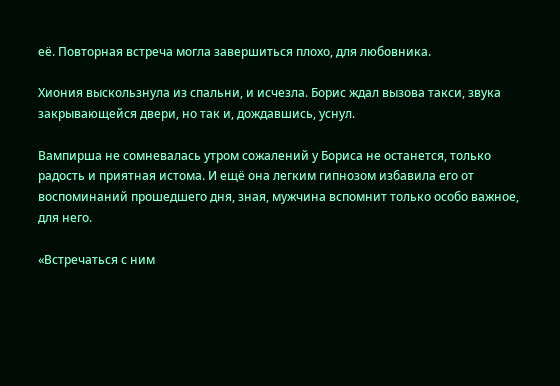её. Повторная встреча могла завершиться плохо, для любовника.

Хиония выскользнула из спальни, и исчезла. Борис ждал вызова такси, звука закрывающейся двери, но так и, дождавшись, уснул.

Вампирша не сомневалась утром сожалений у Бориса не останется, только радость и приятная истома. И ещё она легким гипнозом избавила его от воспоминаний прошедшего дня, зная, мужчина вспомнит только особо важное, для него.

«Встречаться с ним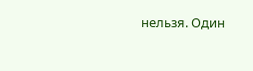нельзя. Один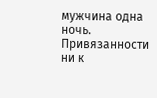мужчина одна ночь. Привязанности ни к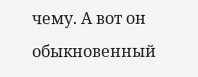чему. А вот он обыкновенный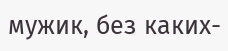мужик, без каких-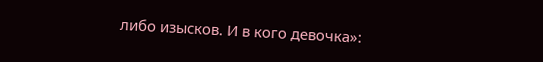либо изысков. И в кого девочка»: